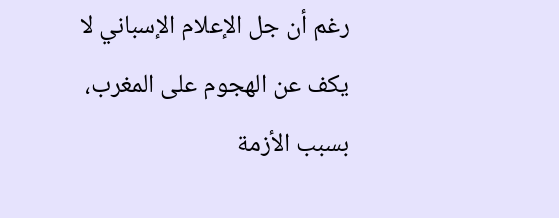رغم أن جل الإعلام الإسباني لا يكف عن الهجوم على المغرب، بسبب الأزمة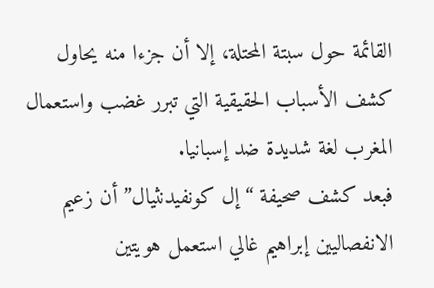القائمة حول سبتة المحتلة، إلا أن جزءا منه يحاول كشف الأسباب الحقيقية التي تبرر غضب واستعمال المغرب لغة شديدة ضد إسبانيا.
فبعد كشف صحيفة “إل كونفيدنثيال” أن زعيم الانفصاليين إبراهيم غالي استعمل هويتين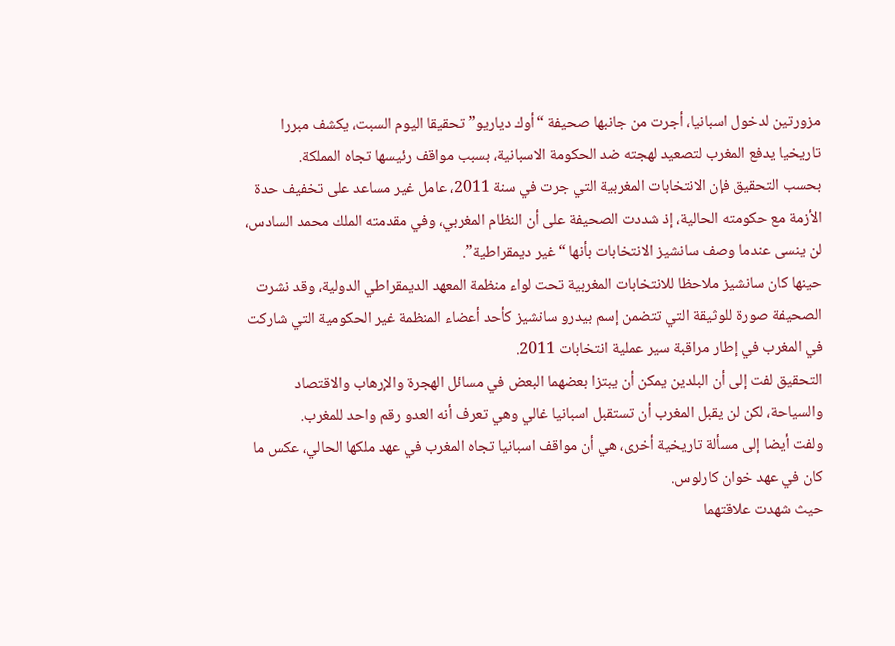مزورتين لدخول اسبانيا، أجرت من جانبها صحيفة “أوك دياريو” تحقيقا اليوم السبت، يكشف مبررا تاريخيا يدفع المغرب لتصعيد لهجته ضد الحكومة الاسبانية، بسبب مواقف رئيسها تجاه المملكة.
بحسب التحقيق فإن الانتخابات المغربية التي جرت في سنة 2011، عامل غير مساعد على تخفيف حدة الأزمة مع حكومته الحالية، إذ شددت الصحيفة على أن النظام المغربي، وفي مقدمته الملك محمد السادس، لن ينسى عندما وصف سانشيز الانتخابات بأنها “غير ديمقراطية”.
حينها كان سانشيز ملاحظا للانتخابات المغربية تحت لواء منظمة المعهد الديمقراطي الدولية، وقد نشرت الصحيفة صورة للوثيقة التي تتضمن إسم بيدرو سانشيز كأحد أعضاء المنظمة غير الحكومية التي شاركت في المغرب في إطار مراقبة سير عملية انتخابات 2011.
التحقيق لفت إلى أن البلدين يمكن أن يبتزا بعضهما البعض في مسائل الهجرة والإرهاب والاقتصاد والسياحة، لكن لن يقبل المغرب أن تستقبل اسبانيا غالي وهي تعرف أنه العدو رقم واحد للمغرب.
ولفت أيضا إلى مسألة تاريخية أخرى، هي أن مواقف اسبانيا تجاه المغرب في عهد ملكها الحالي، عكس ما كان في عهد خوان كارلوس.
حيث شهدت علاقتهما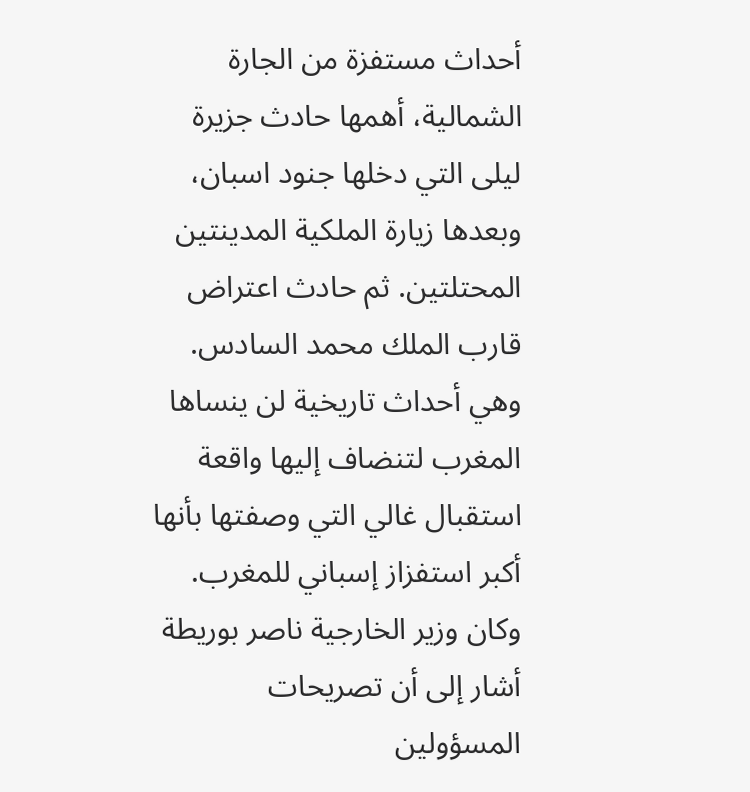أحداث مستفزة من الجارة الشمالية، أهمها حادث جزيرة ليلى التي دخلها جنود اسبان، وبعدها زيارة الملكية المدينتين المحتلتين. ثم حادث اعتراض قارب الملك محمد السادس.
وهي أحداث تاريخية لن ينساها المغرب لتنضاف إليها واقعة استقبال غالي التي وصفتها بأنها أكبر استفزاز إسباني للمغرب.
وكان وزير الخارجية ناصر بوريطة أشار إلى أن تصريحات المسؤولين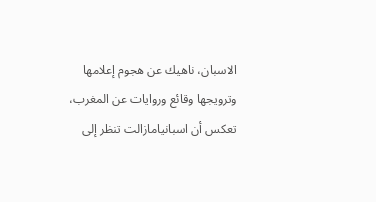الاسبان، ناهيك عن هجوم إعلامها وترويجها وقائع وروايات عن المغرب، تعكس أن اسبانيامازالت تنظر إلى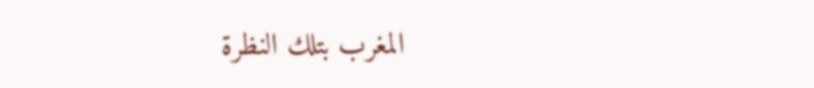المغرب بتلك النظرة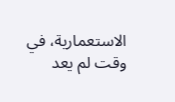الاستعمارية، في وقت لم يعد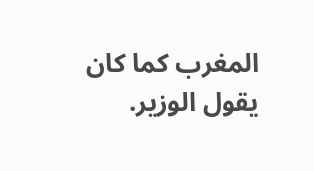المغرب كما كان يقول الوزير.